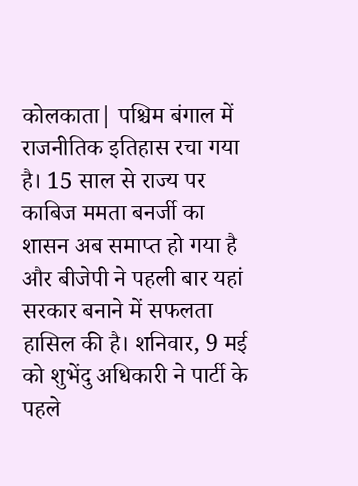कोलकाता| पश्चिम बंगाल में राजनीतिक इतिहास रचा गया है। 15 साल से राज्य पर काबिज ममता बनर्जी का शासन अब समाप्त हो गया है और बीजेपी ने पहली बार यहां सरकार बनाने में सफलता हासिल की है। शनिवार, 9 मई को शुभेंदु अधिकारी ने पार्टी के पहले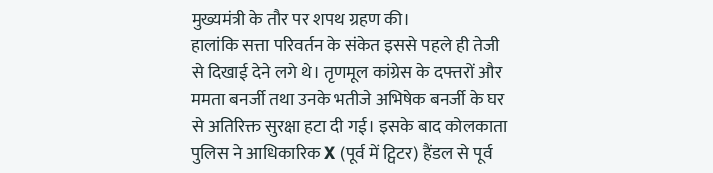मुख्यमंत्री के तौर पर शपथ ग्रहण की।
हालांकि सत्ता परिवर्तन के संकेत इससे पहले ही तेजी से दिखाई देने लगे थे। तृणमूल कांग्रेस के दफ्तरों और ममता बनर्जी तथा उनके भतीजे अभिषेक बनर्जी के घर से अतिरिक्त सुरक्षा हटा दी गई। इसके बाद कोलकाता पुलिस ने आधिकारिक X (पूर्व में ट्विटर) हैंडल से पूर्व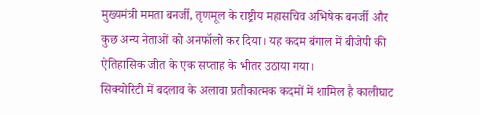मुख्यमंत्री ममता बनर्जी, तृणमूल के राष्ट्रीय महासचिव अभिषेक बनर्जी और कुछ अन्य नेताओं को अनफॉलो कर दिया। यह कदम बंगाल में बीजेपी की ऐतिहासिक जीत के एक सप्ताह के भीतर उठाया गया।
सिक्योरिटी में बदलाव के अलावा प्रतीकात्मक कदमों में शामिल है कालीघाट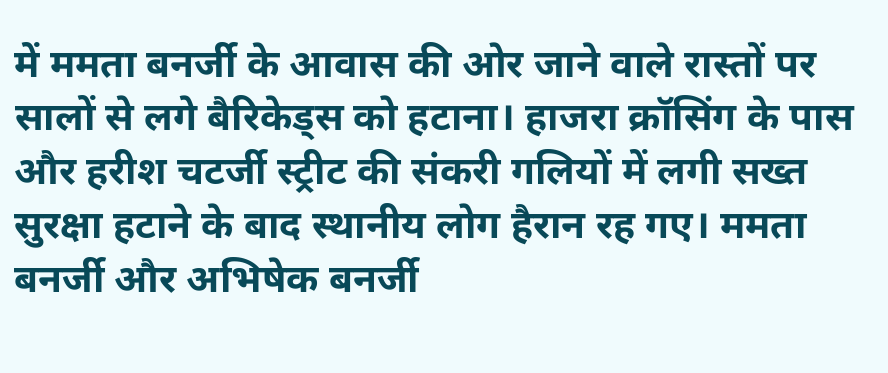में ममता बनर्जी के आवास की ओर जाने वाले रास्तों पर सालों से लगे बैरिकेड्स को हटाना। हाजरा क्रॉसिंग के पास और हरीश चटर्जी स्ट्रीट की संकरी गलियों में लगी सख्त सुरक्षा हटाने के बाद स्थानीय लोग हैरान रह गए। ममता बनर्जी और अभिषेक बनर्जी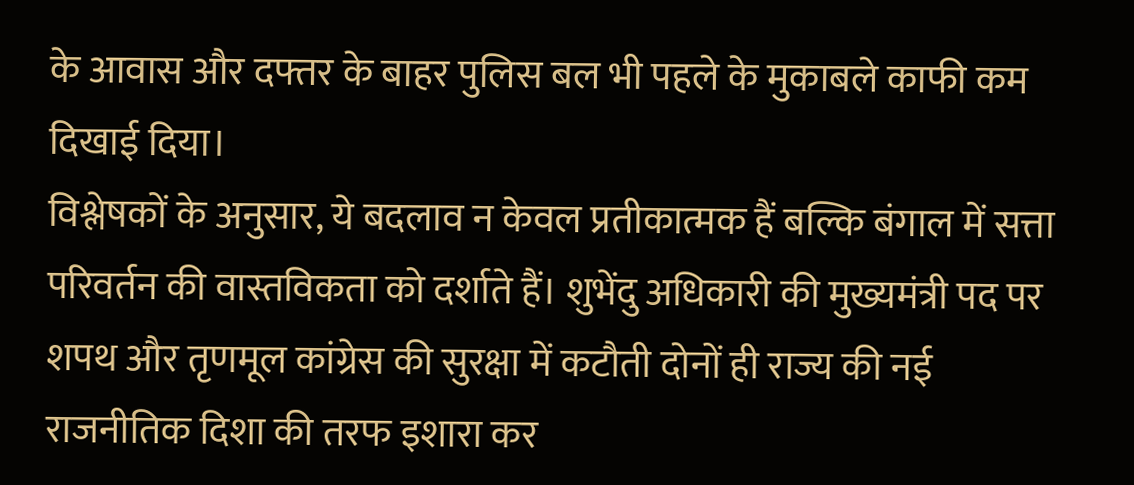के आवास और दफ्तर के बाहर पुलिस बल भी पहले के मुकाबले काफी कम दिखाई दिया।
विश्लेषकों के अनुसार, ये बदलाव न केवल प्रतीकात्मक हैं बल्कि बंगाल में सत्ता परिवर्तन की वास्तविकता को दर्शाते हैं। शुभेंदु अधिकारी की मुख्यमंत्री पद पर शपथ और तृणमूल कांग्रेस की सुरक्षा में कटौती दोनों ही राज्य की नई राजनीतिक दिशा की तरफ इशारा कर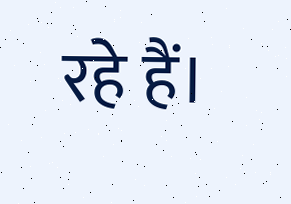रहे हैं।